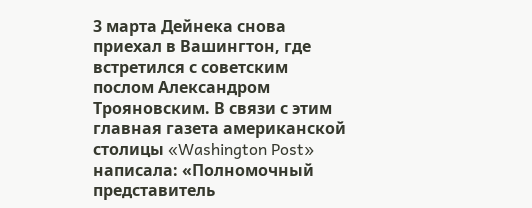3 марта Дейнека снова приехал в Вашингтон, где встретился с советским послом Александром Трояновским. В связи с этим главная газета американской столицы «Washington Post» написала: «Полномочный представитель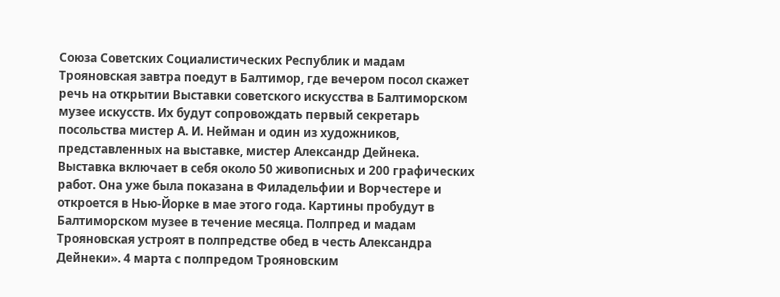Союза Советских Социалистических Республик и мадам Трояновская завтра поедут в Балтимор, где вечером посол скажет речь на открытии Выставки советского искусства в Балтиморском музее искусств. Их будут сопровождать первый секретарь посольства мистер А. И. Нейман и один из художников, представленных на выставке, мистер Александр Дейнека. Выставка включает в себя около 50 живописных и 200 графических работ. Она уже была показана в Филадельфии и Ворчестере и откроется в Нью-Йорке в мае этого года. Картины пробудут в Балтиморском музее в течение месяца. Полпред и мадам Трояновская устроят в полпредстве обед в честь Александра Дейнеки». 4 марта с полпредом Трояновским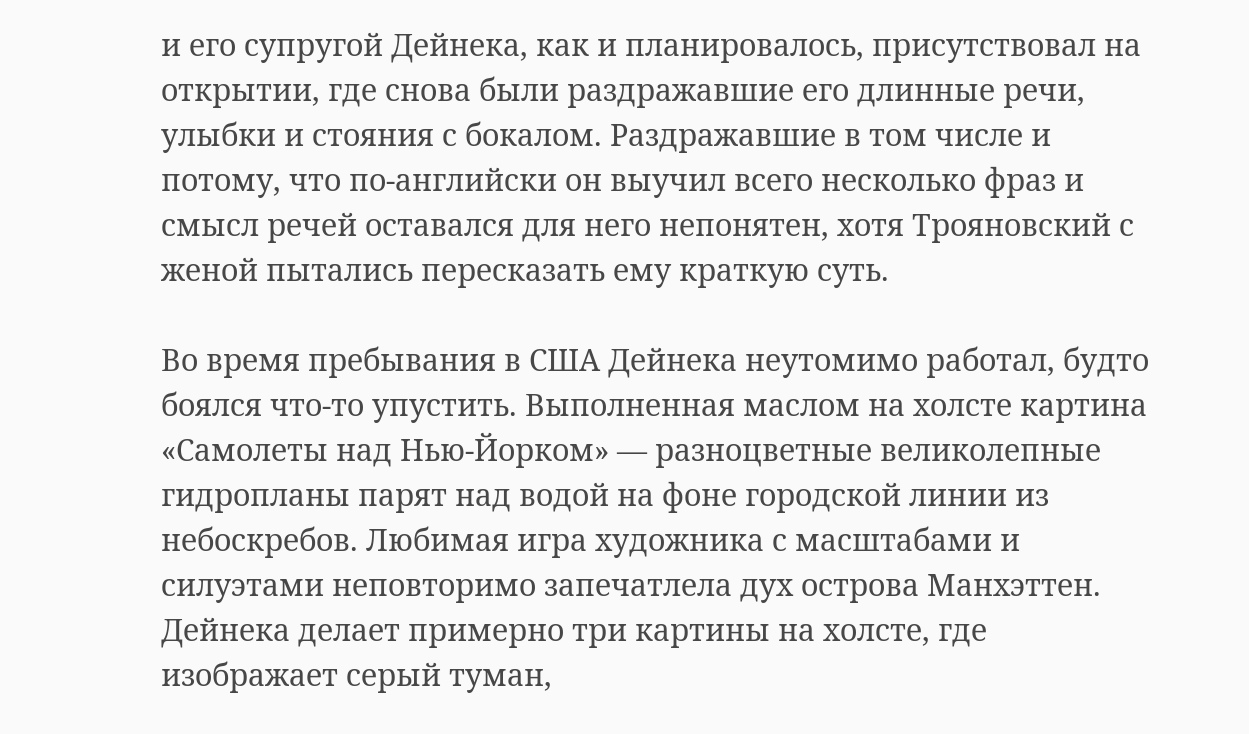и его супругой Дейнека, как и планировалось, присутствовал на открытии, где снова были раздражавшие его длинные речи, улыбки и стояния с бокалом. Раздражавшие в том числе и потому, что по-английски он выучил всего несколько фраз и смысл речей оставался для него непонятен, хотя Трояновский с женой пытались пересказать ему краткую суть.

Во время пребывания в США Дейнека неутомимо работал, будто боялся что-то упустить. Выполненная маслом на холсте картина «Самолеты над Нью-Йорком» — разноцветные великолепные гидропланы парят над водой на фоне городской линии из небоскребов. Любимая игра художника с масштабами и силуэтами неповторимо запечатлела дух острова Манхэттен. Дейнека делает примерно три картины на холсте, где изображает серый туман,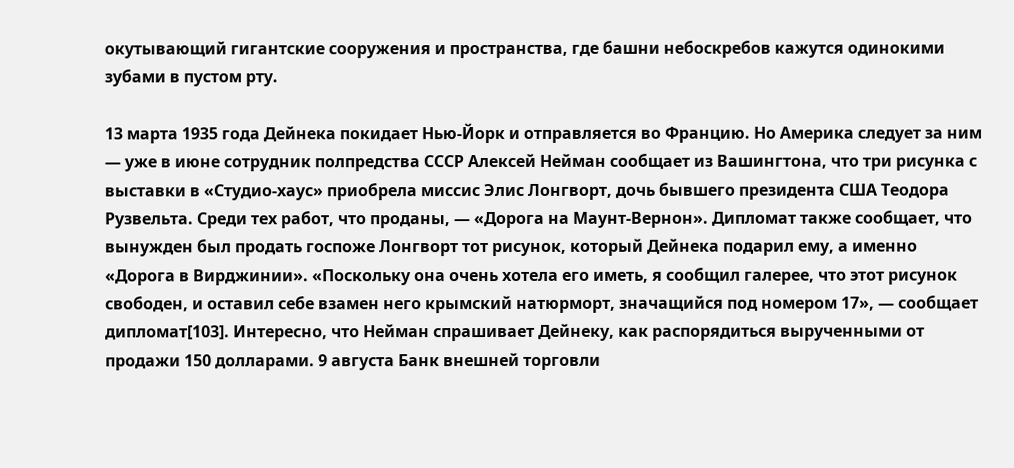окутывающий гигантские сооружения и пространства, где башни небоскребов кажутся одинокими зубами в пустом рту.

13 марта 1935 года Дейнека покидает Нью-Йорк и отправляется во Францию. Но Америка следует за ним — уже в июне сотрудник полпредства СССР Алексей Нейман сообщает из Вашингтона, что три рисунка с выставки в «Студио-хаус» приобрела миссис Элис Лонгворт, дочь бывшего президента США Теодора Рузвельта. Среди тех работ, что проданы, — «Дорога на Маунт-Вернон». Дипломат также сообщает, что вынужден был продать госпоже Лонгворт тот рисунок, который Дейнека подарил ему, а именно «Дорога в Вирджинии». «Поскольку она очень хотела его иметь, я сообщил галерее, что этот рисунок свободен, и оставил себе взамен него крымский натюрморт, значащийся под номером 17», — сообщает дипломат[103]. Интересно, что Нейман спрашивает Дейнеку, как распорядиться вырученными от продажи 150 долларами. 9 августа Банк внешней торговли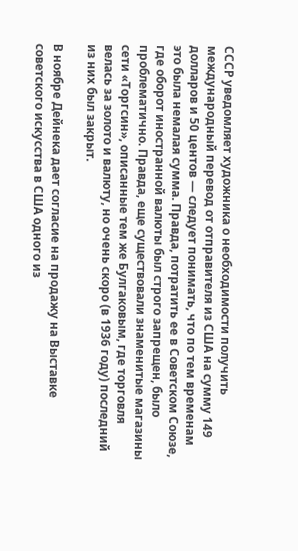СССР уведомляет художника о необходимости получить международный перевод от отправителя из США на сумму 149 долларов и 50 центов — следует понимать, что по тем временам это была немалая сумма. Правда, потратить ее в Советском Союзе, где оборот иностранной валюты был строго запрещен, было проблематично. Правда, еще существовали знаменитые магазины сети «Торгсин», описанные тем же Булгаковым, где торговля велась за золото и валюту, но очень скоро (в 1936 году) последний из них был закрыт.

В ноябре Дейнека дает согласие на продажу на Выставке советского искусства в США одного из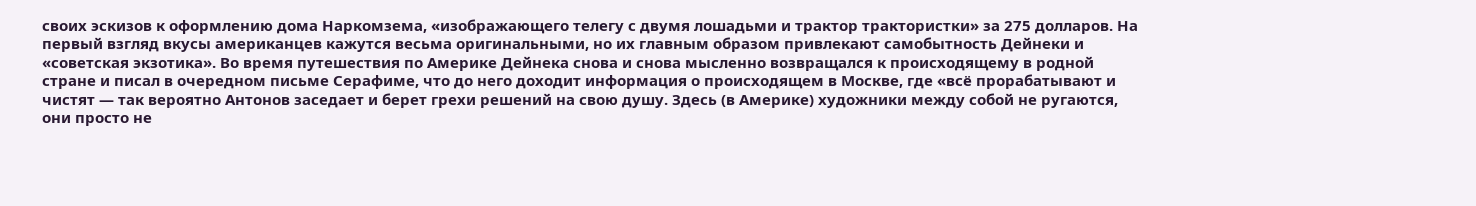своих эскизов к оформлению дома Наркомзема, «изображающего телегу с двумя лошадьми и трактор трактористки» за 275 долларов. На первый взгляд вкусы американцев кажутся весьма оригинальными, но их главным образом привлекают самобытность Дейнеки и «советская экзотика». Во время путешествия по Америке Дейнека снова и снова мысленно возвращался к происходящему в родной стране и писал в очередном письме Серафиме, что до него доходит информация о происходящем в Москве, где «всё прорабатывают и чистят — так вероятно Антонов заседает и берет грехи решений на свою душу. Здесь (в Америке) художники между собой не ругаются, они просто не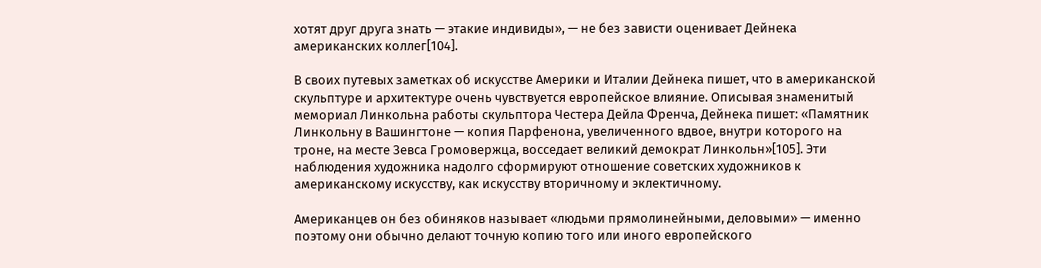хотят друг друга знать — этакие индивиды», — не без зависти оценивает Дейнека американских коллег[104].

В своих путевых заметках об искусстве Америки и Италии Дейнека пишет, что в американской скульптуре и архитектуре очень чувствуется европейское влияние. Описывая знаменитый мемориал Линкольна работы скульптора Честера Дейла Френча, Дейнека пишет: «Памятник Линкольну в Вашингтоне — копия Парфенона, увеличенного вдвое, внутри которого на троне, на месте Зевса Громовержца, восседает великий демократ Линкольн»[105]. Эти наблюдения художника надолго сформируют отношение советских художников к американскому искусству, как искусству вторичному и эклектичному.

Американцев он без обиняков называет «людьми прямолинейными, деловыми» — именно поэтому они обычно делают точную копию того или иного европейского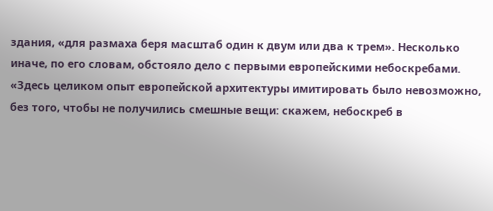здания, «для размаха беря масштаб один к двум или два к трем». Несколько иначе, по его словам, обстояло дело с первыми европейскими небоскребами. «Здесь целиком опыт европейской архитектуры имитировать было невозможно, без того, чтобы не получились смешные вещи: скажем, небоскреб в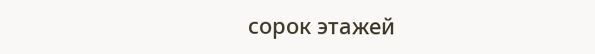сорок этажей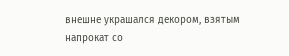внешне украшался декором, взятым напрокат со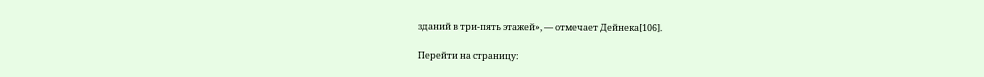зданий в три-пять этажей», — отмечает Дейнека[106].

Перейти на страницу: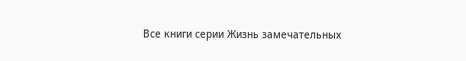Все книги серии Жизнь замечательных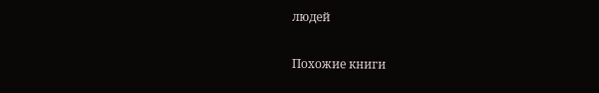людей

Похожие книги